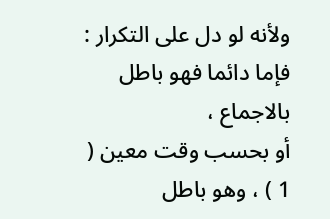ولأنه لو دل على التكرار : فإما دائما فهو باطل بالاجماع ،
أو بحسب وقت معين ( 1 ) ، وهو باطل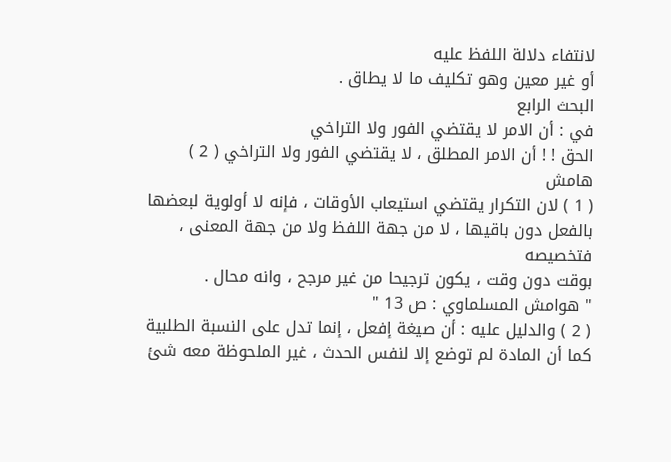لانتفاء دلالة اللفظ عليه
أو غير معين وهو تكليف ما لا يطاق .
البحث الرابع
في : أن الامر لا يقتضي الفور ولا التراخي
الحق ! ! أن الامر المطلق ، لا يقتضي الفور ولا التراخي ( 2 )
هامش
( 1 ) لان التكرار يقتضي استيعاب الأوقات ، فإنه لا أولوية لبعضها
بالفعل دون باقيها ، لا من جهة اللفظ ولا من جهة المعنى ، فتخصيصه
بوقت دون وقت ، يكون ترجيحا من غير مرجح ، وانه محال .
" هوامش المسلماوي : ص 13 "
( 2 ) والدليل عليه : أن صيغة إفعل ، إنما تدل على النسبة الطلبية
كما أن المادة لم توضع إلا لنفس الحدث ، غير الملحوظة معه شئ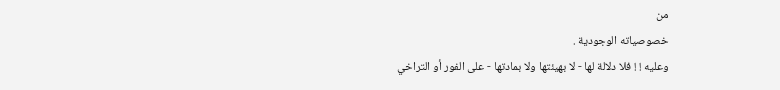من
خصوصياته الوجودية .
وعليه ! ! فلا دلالة لها - لا بهيئتها ولا بمادتها - على الفور أو التراخي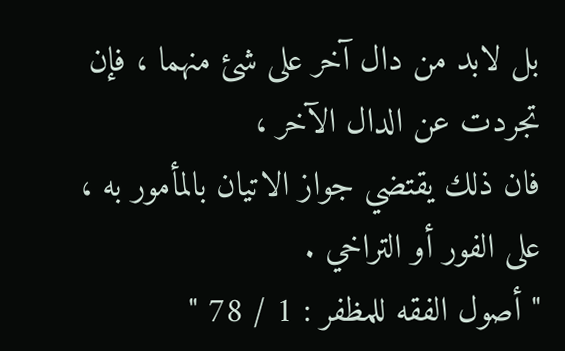بل لابد من دال آخر على شئ منهما ، فإن تجردت عن الدال الآخر ،
فان ذلك يقتضي جواز الاتيان بالمأمور به ، على الفور أو التراخي .
" أصول الفقه للمظفر : 1 / 78 "